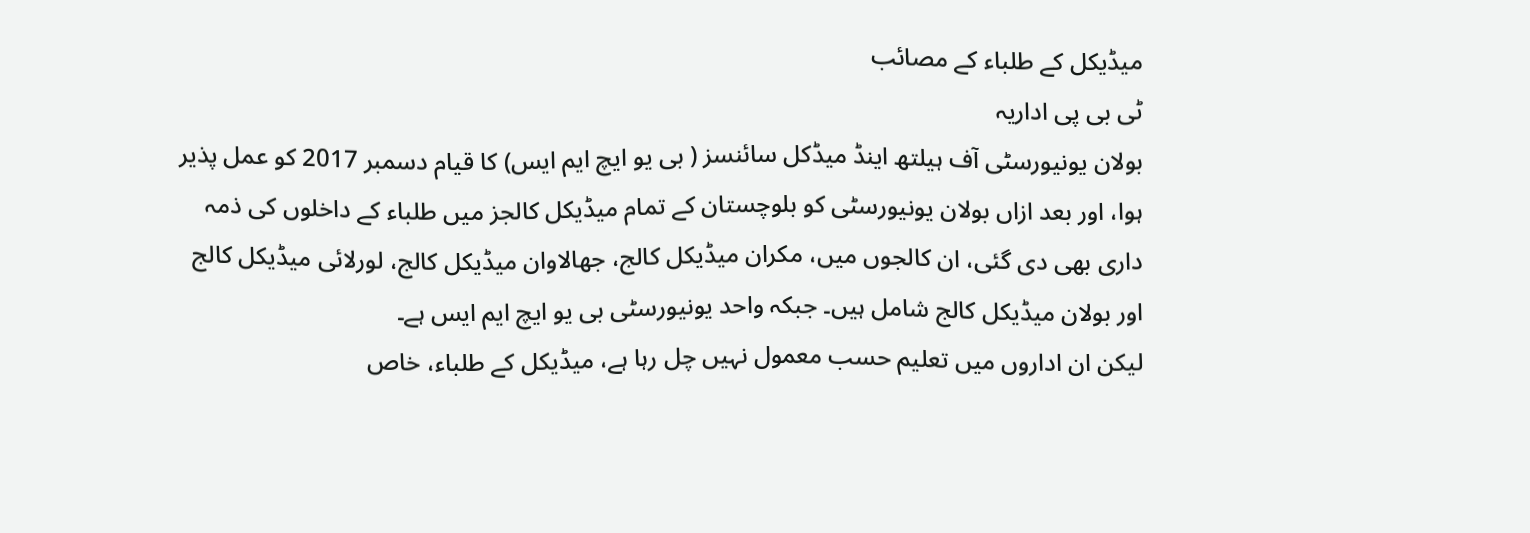میڈیکل کے طلباء کے مصائب
ٹی بی پی اداریہ
بولان یونیورسٹی آف ہیلتھ اینڈ میڈکل سائنسز ( بی یو ایچ ایم ایس) کا قیام دسمبر 2017 کو عمل پذیر ہوا، اور بعد ازاں بولان یونیورسٹی کو بلوچستان کے تمام میڈیکل کالجز میں طلباء کے داخلوں کی ذمہ داری بھی دی گئی، ان کالجوں میں، مکران میڈیکل کالج، جھالاوان میڈیکل کالج، لورلائی میڈیکل کالج اور بولان میڈیکل کالج شامل ہیں۔ جبکہ واحد یونیورسٹی بی یو ایچ ایم ایس ہے۔
لیکن ان اداروں میں تعلیم حسب معمول نہیں چل رہا ہے، میڈیکل کے طلباء، خاص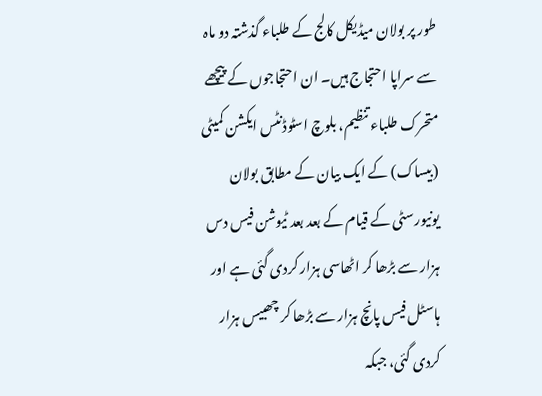طور پر بولان میڈیکل کالج کے طلباء گذشتہ دو ماہ سے سراپا احتجاج ہیں۔ ان احتجاجوں کے پیچھے متحرک طلباء تنظیم، بلوچ اسٹوڈنٹس ایکشن کمیٹی (بیساک) کے ایک بیان کے مطابق بولان یونیورسٹی کے قیام کے بعد بعد ٹیوشن فیس دس ہزار سے بڑھا کر اٹھاسی ہزار کردی گئی ہے اور ہاسٹل فیس پانچ ہزار سے بڑھا کر چھبیس ہزار کردی گئی، جبکہ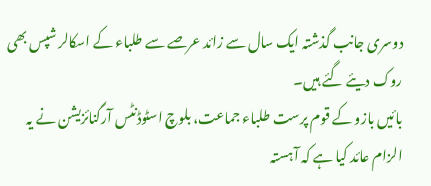دوسری جانب گذشتہ ایک سال سے زائد عرصے سے طلباء کے اسکالر شپس بھی روک دیئے گئے ہیں۔
بائیں بازو کے قوم پرست طلباء جماعت، بلوچ اسٹوڈنٹس آرگنائزیشن نے یہ الزام عائد کیا ہے کہ آہستہ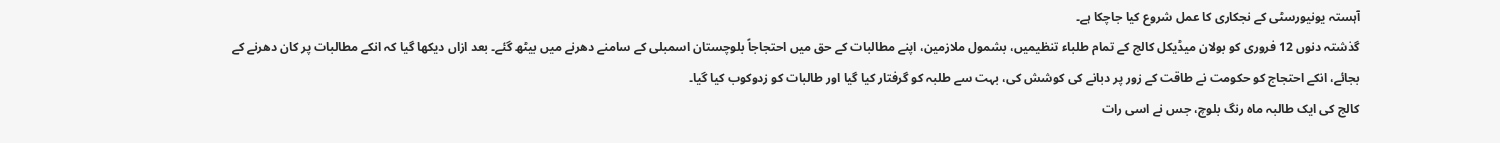آہستہ یونیورسٹی کے نجکاری کا عمل شروع کیا جاچکا ہے۔
گذشتہ دنوں 12 فروری کو بولان میڈیکل کالج کے تمام طلباء تنظیمیں، بشمول ملازمین، اپنے مطالبات کے حق میں احتجاجاً بلوچستان اسمبلی کے سامنے دھرنے میں بیٹھ گئے۔ بعد ازاں دیکھا گیا کہ انکے مطالبات پر کان دھرنے کے بجائے، انکے احتجاج کو حکومت نے طاقت کے زور پر دبانے کی کوشش کی، بہت سے طلبہ کو گرفتار کیا گیا اور طالبات کو زدوکوب کیا گیا۔
کالج کی ایک طالبہ ماہ رنگ بلوچ، جس نے اسی رات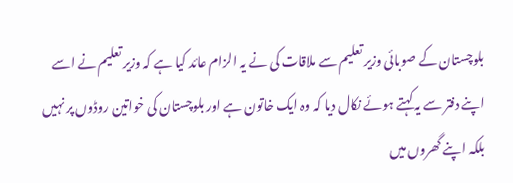بلوچستان کے صوبائی وزیر تعلیم سے ملاقات کی نے یہ الزام عائد کیا ہے کہ وزیر تعلیم نے اسے اپنے دفتر سے یہ کہتے ہوئے نکال دیا کہ وہ ایک خاتون ہے اور بلوچستان کی خواتین روڈوں پر نہیں بلکہ اپنے گھروں میں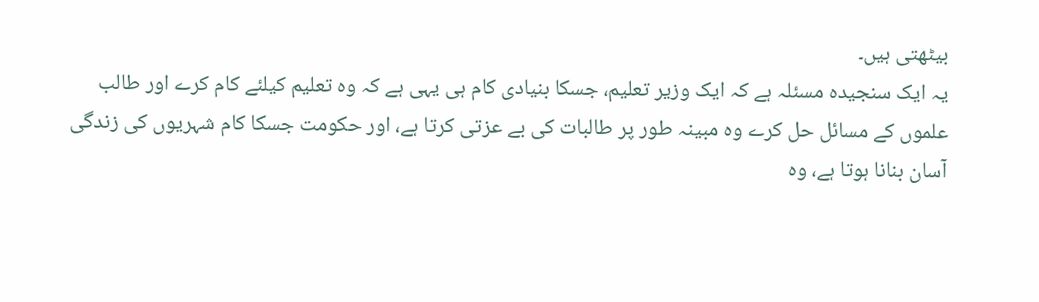بیٹھتی ہیں۔
یہ ایک سنجیدہ مسئلہ ہے کہ ایک وزیر تعلیم، جسکا بنیادی کام ہی یہی ہے کہ وہ تعلیم کیلئے کام کرے اور طالب علموں کے مسائل حل کرے وہ مبینہ طور پر طالبات کی بے عزتی کرتا ہے، اور حکومت جسکا کام شہریوں کی زندگی آسان بنانا ہوتا ہے، وہ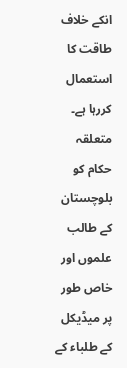انکے خلاف طاقت کا استعمال کررہا ہے۔
متعلقہ حکام کو بلوچستان کے طالب علموں اور خاص طور پر میڈیکل کے طلباء کے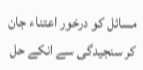مسائل کو درخور اعتناء جان کر سنجیدگی سے انکے حل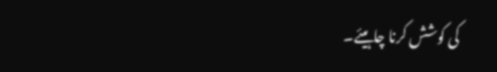کی کوشش کرنا چاہیئے۔